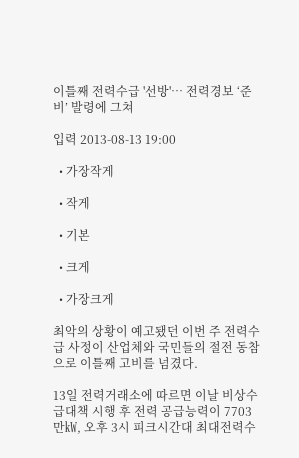이틀째 전력수급 '선방'… 전력경보 ‘준비’ 발령에 그쳐

입력 2013-08-13 19:00

  • 가장작게

  • 작게

  • 기본

  • 크게

  • 가장크게

최악의 상황이 예고됐던 이번 주 전력수급 사정이 산업체와 국민들의 절전 동참으로 이틀째 고비를 넘겼다.

13일 전력거래소에 따르면 이날 비상수급대책 시행 후 전력 공급능력이 7703만㎾, 오후 3시 피크시간대 최대전력수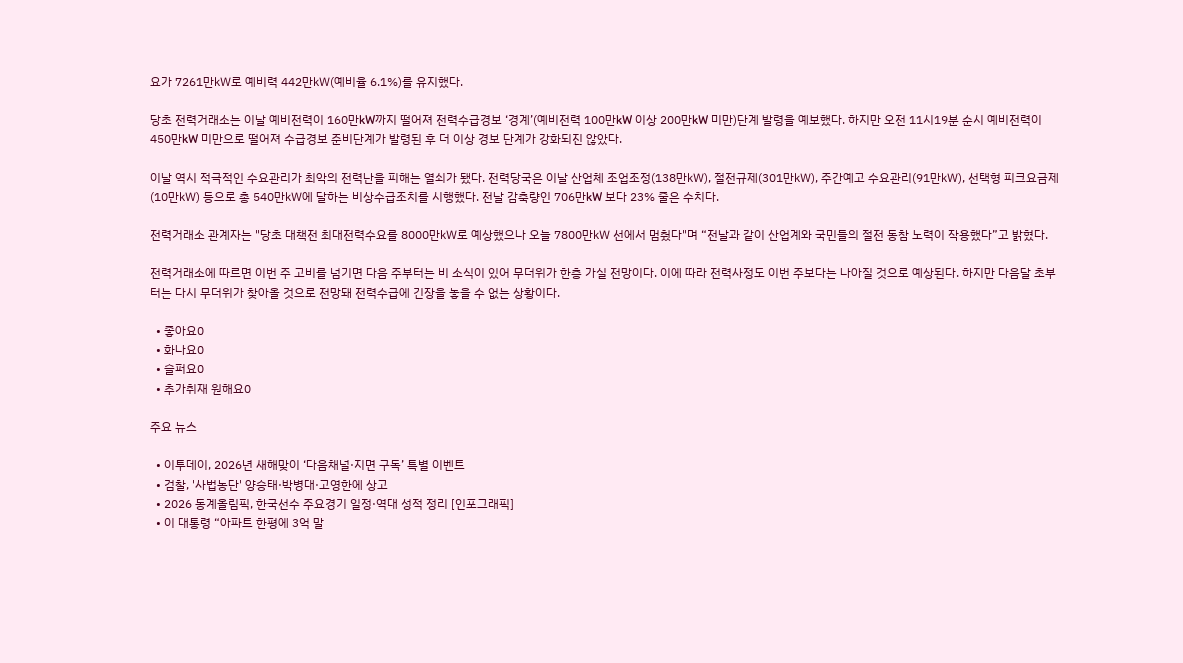요가 7261만㎾로 예비력 442만㎾(예비율 6.1%)를 유지했다.

당초 전력거래소는 이날 예비전력이 160만kW까지 떨어져 전력수급경보 ‘경계’(예비전력 100만kW 이상 200만kW 미만)단계 발령을 예보했다. 하지만 오전 11시19분 순시 예비전력이 450만kW 미만으로 떨어져 수급경보 준비단계가 발령된 후 더 이상 경보 단계가 강화되진 않았다.

이날 역시 적극적인 수요관리가 최악의 전력난을 피해는 열쇠가 됐다. 전력당국은 이날 산업체 조업조정(138만㎾), 절전규제(301만㎾), 주간예고 수요관리(91만㎾), 선택형 피크요금제(10만㎾) 등으로 총 540만㎾에 달하는 비상수급조치를 시행했다. 전날 감축량인 706만kW 보다 23% 줄은 수치다.

전력거래소 관계자는 "당초 대책전 최대전력수요를 8000만㎾로 예상했으나 오늘 7800만㎾ 선에서 멈췄다"며 “전날과 같이 산업계와 국민들의 절전 동참 노력이 작용했다”고 밝혔다.

전력거래소에 따르면 이번 주 고비를 넘기면 다음 주부터는 비 소식이 있어 무더위가 한층 가실 전망이다. 이에 따라 전력사정도 이번 주보다는 나아질 것으로 예상된다. 하지만 다음달 초부터는 다시 무더위가 찾아올 것으로 전망돼 전력수급에 긴장을 놓을 수 없는 상황이다.

  • 좋아요0
  • 화나요0
  • 슬퍼요0
  • 추가취재 원해요0

주요 뉴스

  • 이투데이, 2026년 새해맞이 ‘다음채널·지면 구독’ 특별 이벤트
  • 검찰, '사법농단' 양승태·박병대·고영한에 상고
  • 2026 동계올림픽, 한국선수 주요경기 일정·역대 성적 정리 [인포그래픽]
  • 이 대통령 “아파트 한평에 3억 말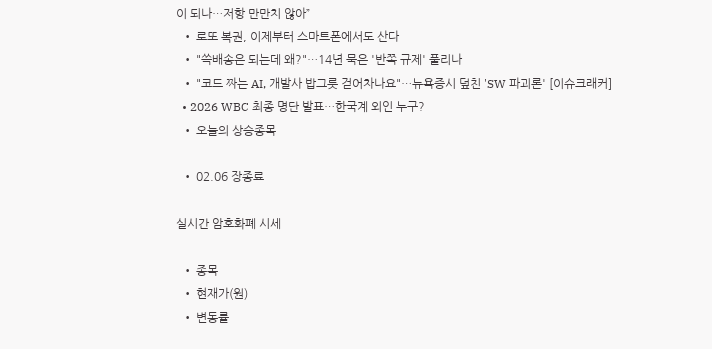이 되나…저항 만만치 않아”
  • 로또 복권, 이제부터 스마트폰에서도 산다
  • "쓱배송은 되는데 왜?"…14년 묵은 '반쪽 규제' 풀리나
  • "코드 짜는 AI, 개발사 밥그릇 걷어차나요"…뉴욕증시 덮친 'SW 파괴론' [이슈크래커]
  • 2026 WBC 최종 명단 발표…한국계 외인 누구?
  • 오늘의 상승종목

  • 02.06 장종료

실시간 암호화폐 시세

  • 종목
  • 현재가(원)
  • 변동률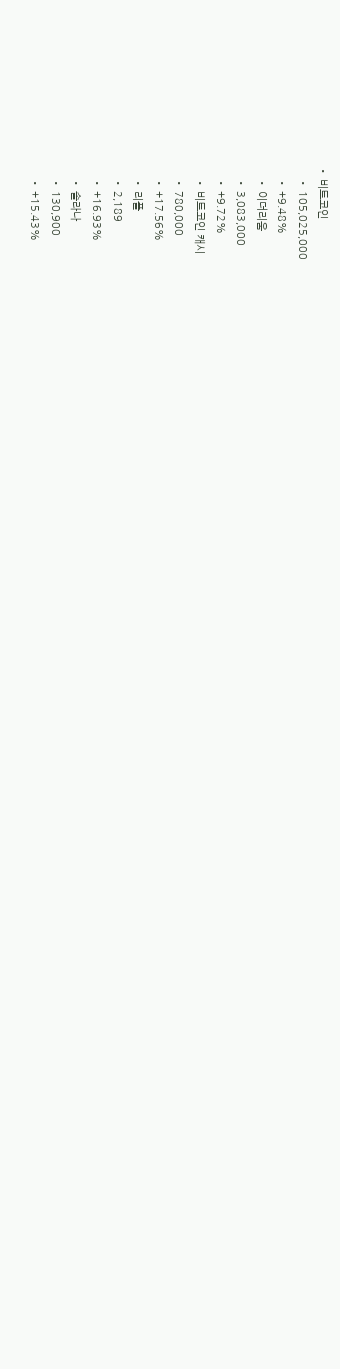• 비트코인
    • 105,025,000
    • +9.48%
    • 이더리움
    • 3,083,000
    • +9.72%
    • 비트코인 캐시
    • 780,000
    • +17.56%
    • 리플
    • 2,189
    • +16.93%
    • 솔라나
    • 130,900
    • +15.43%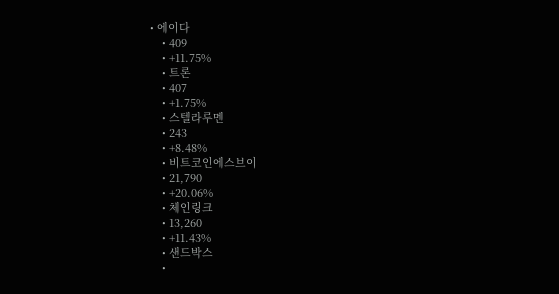• 에이다
    • 409
    • +11.75%
    • 트론
    • 407
    • +1.75%
    • 스텔라루멘
    • 243
    • +8.48%
    • 비트코인에스브이
    • 21,790
    • +20.06%
    • 체인링크
    • 13,260
    • +11.43%
    • 샌드박스
    •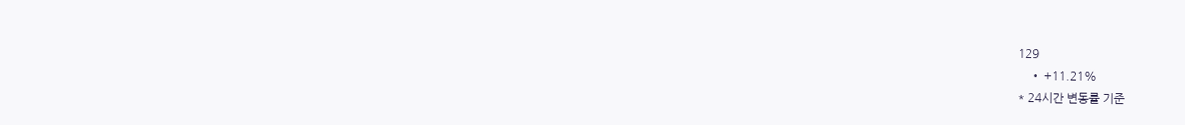129
    • +11.21%
* 24시간 변동률 기준